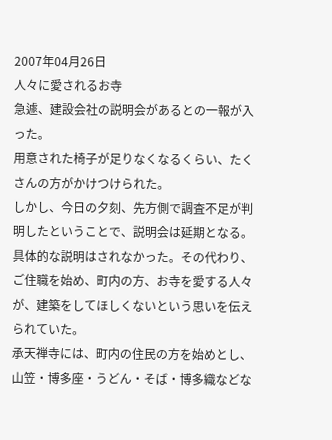2007年04月26日
人々に愛されるお寺
急遽、建設会社の説明会があるとの一報が入った。
用意された椅子が足りなくなるくらい、たくさんの方がかけつけられた。
しかし、今日の夕刻、先方側で調査不足が判明したということで、説明会は延期となる。具体的な説明はされなかった。その代わり、ご住職を始め、町内の方、お寺を愛する人々が、建築をしてほしくないという思いを伝えられていた。
承天禅寺には、町内の住民の方を始めとし、山笠・博多座・うどん・そば・博多織などな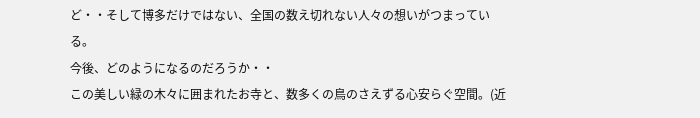ど・・そして博多だけではない、全国の数え切れない人々の想いがつまっている。
今後、どのようになるのだろうか・・
この美しい緑の木々に囲まれたお寺と、数多くの鳥のさえずる心安らぐ空間。(近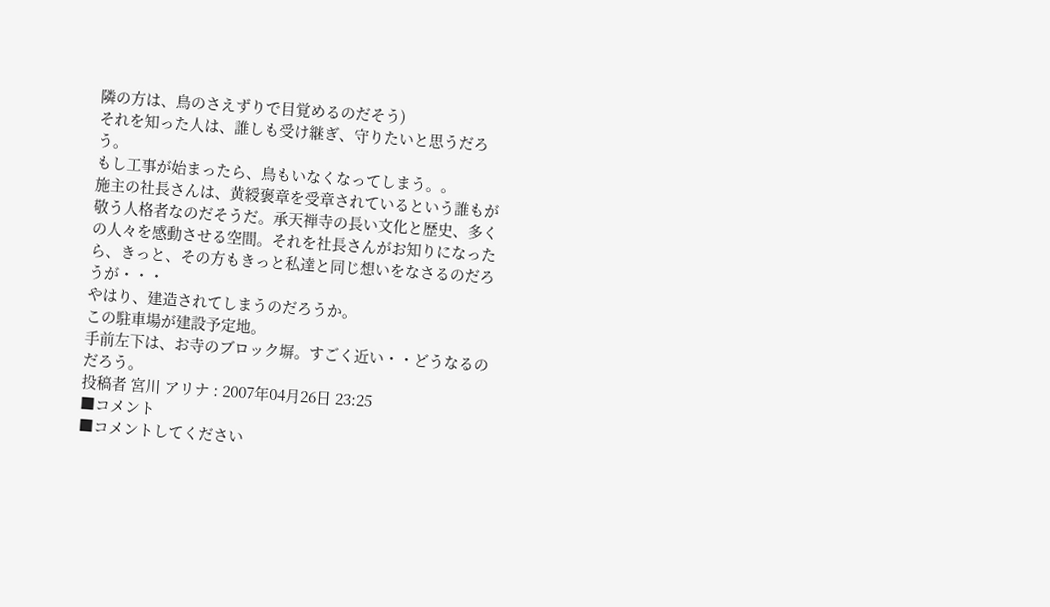隣の方は、鳥のさえずりで目覚めるのだそう)
それを知った人は、誰しも受け継ぎ、守りたいと思うだろう。
もし工事が始まったら、鳥もいなくなってしまう。。
施主の社長さんは、黄綬褒章を受章されているという誰もが敬う人格者なのだそうだ。承天禅寺の長い文化と歴史、多くの人々を感動させる空間。それを社長さんがお知りになったら、きっと、その方もきっと私達と同じ想いをなさるのだろうが・・・
やはり、建造されてしまうのだろうか。
この駐車場が建設予定地。
手前左下は、お寺のブロック塀。すごく近い・・どうなるのだろう。
投稿者 宮川 アリナ : 2007年04月26日 23:25
■コメント
■コメントしてください